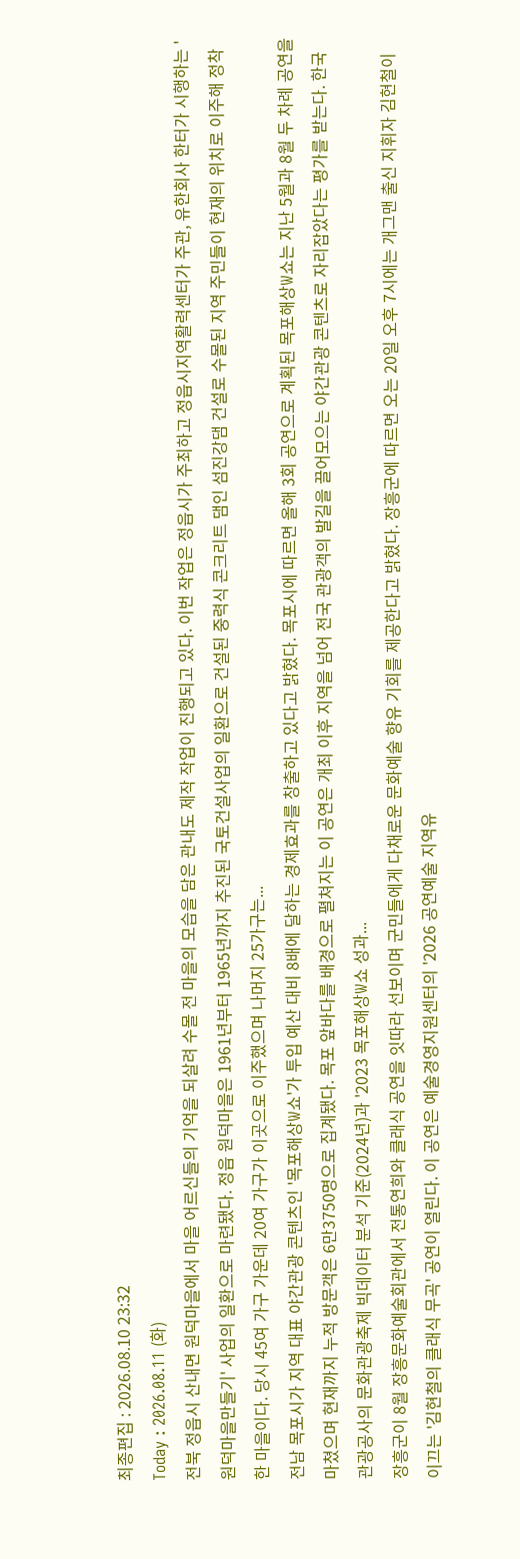최종편집 : 2026.08.10 23:32
Today : 2026.08.11 (화)
전북 정읍시 산내면 원덕마을에서 마을 어르신들의 기억을 되살려 수몰 전 마을의 모습을 담은 관내도 제작 작업이 진행되고 있다. 이번 작업은 정읍시가 주최하고 정읍시지역활력센터가 주관, 유한회사 한터가 시행하는 '원덕마을만들기' 사업의 일환으로 마련됐다. 정읍 원덕마을은 1961년부터 1965년까지 추진된 국토건설사업의 일환으로 건설된 중력식 콘크리트 댐인 섬진강댐 건설로 수몰된 지역 주민들이 현재의 위치로 이주해 정착한 마을이다. 당시 45여 가구 가운데 20여 가구가 이곳으로 이주했으며 나머지 25가구는...
전남 목포시가 지역 대표 야간관광 콘텐츠인 '목포해상W쇼'가 투입 예산 대비 8배에 달하는 경제효과를 창출하고 있다고 밝혔다. 목포시에 따르면 올해 3회 공연으로 계획된 목포해상W쇼는 지난 5월과 8월 두 차례 공연을 마쳤으며 현재까지 누적 방문객은 6만3750명으로 집계됐다. 목포 앞바다를 배경으로 펼쳐지는 이 공연은 개최 이후 지역을 넘어 전국 관광객의 발길을 끌어모으는 야간관광 콘텐츠로 자리잡았다는 평가를 받는다. 한국관광공사의 문화관광축제 빅데이터 분석 기준(2024년)과 '2023 목포해상W쇼 성과...
장흥군이 8월 장흥문화예술회관에서 전통연희와 클래식 공연을 잇따라 선보이며 군민들에게 다채로운 문화예술 향유 기회를 제공한다고 밝혔다. 장흥군에 따르면 오는 20일 오후 7시에는 개그맨 출신 지휘자 김현철이 이끄는 '김현철의 클래식 무곡' 공연이 열린다. 이 공연은 예술경영지원센터의 '2026 공연예술 지역유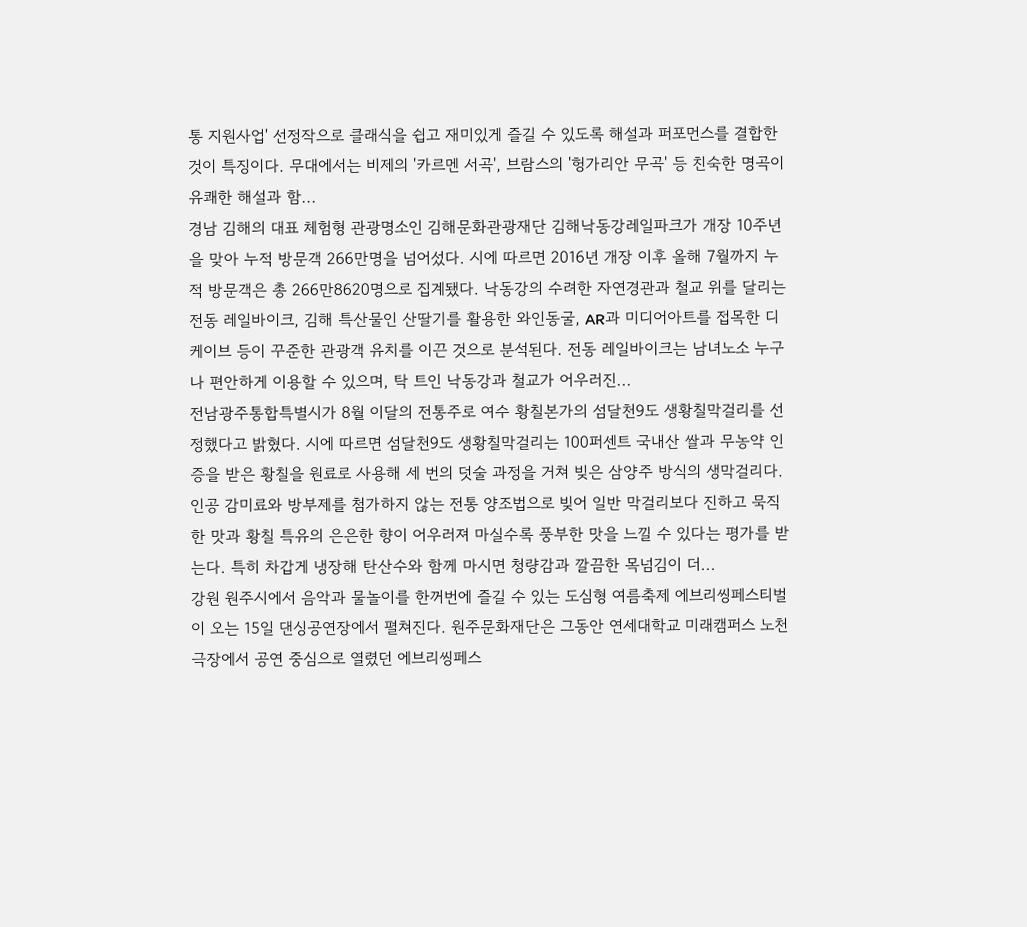통 지원사업' 선정작으로 클래식을 쉽고 재미있게 즐길 수 있도록 해설과 퍼포먼스를 결합한 것이 특징이다. 무대에서는 비제의 '카르멘 서곡', 브람스의 '헝가리안 무곡' 등 친숙한 명곡이 유쾌한 해설과 함...
경남 김해의 대표 체험형 관광명소인 김해문화관광재단 김해낙동강레일파크가 개장 10주년을 맞아 누적 방문객 266만명을 넘어섰다. 시에 따르면 2016년 개장 이후 올해 7월까지 누적 방문객은 총 266만8620명으로 집계됐다. 낙동강의 수려한 자연경관과 철교 위를 달리는 전동 레일바이크, 김해 특산물인 산딸기를 활용한 와인동굴, AR과 미디어아트를 접목한 디케이브 등이 꾸준한 관광객 유치를 이끈 것으로 분석된다. 전동 레일바이크는 남녀노소 누구나 편안하게 이용할 수 있으며, 탁 트인 낙동강과 철교가 어우러진...
전남광주통합특별시가 8월 이달의 전통주로 여수 황칠본가의 섬달천9도 생황칠막걸리를 선정했다고 밝혔다. 시에 따르면 섬달천9도 생황칠막걸리는 100퍼센트 국내산 쌀과 무농약 인증을 받은 황칠을 원료로 사용해 세 번의 덧술 과정을 거쳐 빚은 삼양주 방식의 생막걸리다. 인공 감미료와 방부제를 첨가하지 않는 전통 양조법으로 빚어 일반 막걸리보다 진하고 묵직한 맛과 황칠 특유의 은은한 향이 어우러져 마실수록 풍부한 맛을 느낄 수 있다는 평가를 받는다. 특히 차갑게 냉장해 탄산수와 함께 마시면 청량감과 깔끔한 목넘김이 더...
강원 원주시에서 음악과 물놀이를 한꺼번에 즐길 수 있는 도심형 여름축제 에브리씽페스티벌이 오는 15일 댄싱공연장에서 펼쳐진다. 원주문화재단은 그동안 연세대학교 미래캠퍼스 노천극장에서 공연 중심으로 열렸던 에브리씽페스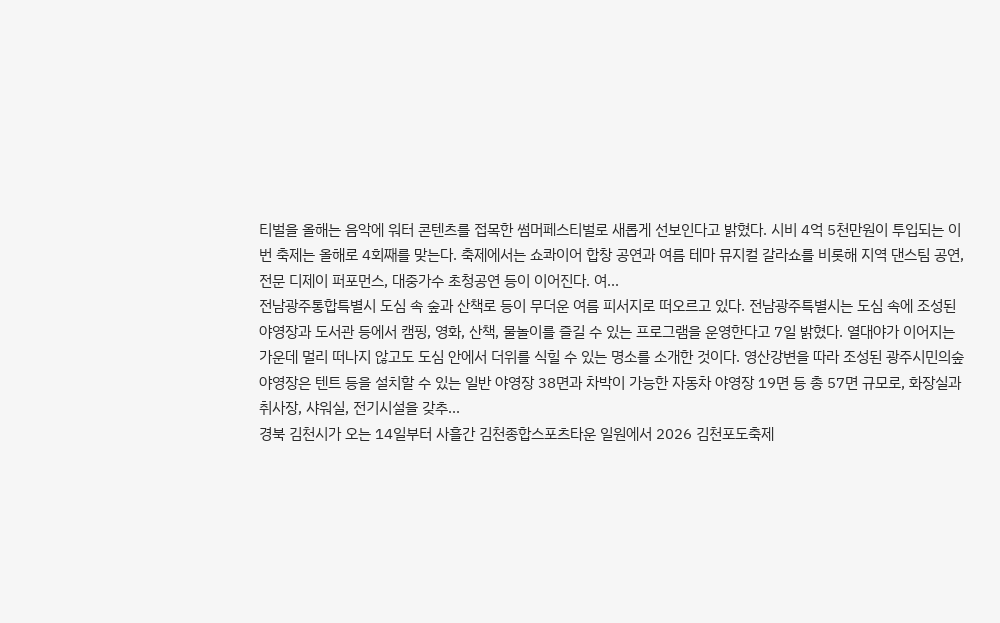티벌을 올해는 음악에 워터 콘텐츠를 접목한 썸머페스티벌로 새롭게 선보인다고 밝혔다. 시비 4억 5천만원이 투입되는 이번 축제는 올해로 4회째를 맞는다. 축제에서는 쇼콰이어 합창 공연과 여름 테마 뮤지컬 갈라쇼를 비롯해 지역 댄스팀 공연, 전문 디제이 퍼포먼스, 대중가수 초청공연 등이 이어진다. 여...
전남광주통합특별시 도심 속 숲과 산책로 등이 무더운 여름 피서지로 떠오르고 있다. 전남광주특별시는 도심 속에 조성된 야영장과 도서관 등에서 캠핑, 영화, 산책, 물놀이를 즐길 수 있는 프로그램을 운영한다고 7일 밝혔다. 열대야가 이어지는 가운데 멀리 떠나지 않고도 도심 안에서 더위를 식힐 수 있는 명소를 소개한 것이다. 영산강변을 따라 조성된 광주시민의숲 야영장은 텐트 등을 설치할 수 있는 일반 야영장 38면과 차박이 가능한 자동차 야영장 19면 등 총 57면 규모로, 화장실과 취사장, 샤워실, 전기시설을 갖추...
경북 김천시가 오는 14일부터 사흘간 김천종합스포츠타운 일원에서 2026 김천포도축제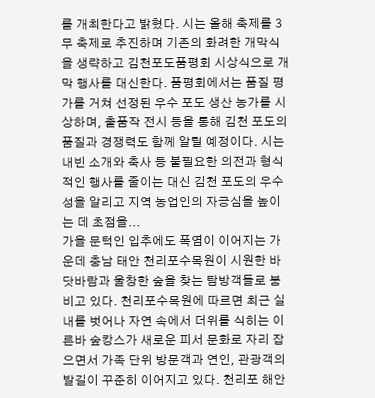를 개최한다고 밝혔다. 시는 올해 축제를 3무 축제로 추진하며 기존의 화려한 개막식을 생략하고 김천포도품평회 시상식으로 개막 행사를 대신한다. 품평회에서는 품질 평가를 거쳐 선정된 우수 포도 생산 농가를 시상하며, 출품작 전시 등을 통해 김천 포도의 품질과 경쟁력도 함께 알릴 예정이다. 시는 내빈 소개와 축사 등 불필요한 의전과 형식적인 행사를 줄이는 대신 김천 포도의 우수성을 알리고 지역 농업인의 자긍심을 높이는 데 초점을...
가을 문턱인 입추에도 폭염이 이어지는 가운데 충남 태안 천리포수목원이 시원한 바닷바람과 울창한 숲을 찾는 탐방객들로 붐비고 있다. 천리포수목원에 따르면 최근 실내를 벗어나 자연 속에서 더위를 식히는 이른바 숲캉스가 새로운 피서 문화로 자리 잡으면서 가족 단위 방문객과 연인, 관광객의 발길이 꾸준히 이어지고 있다. 천리포 해안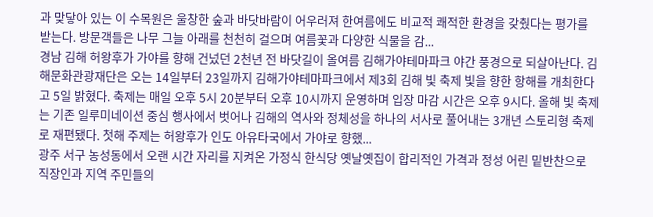과 맞닿아 있는 이 수목원은 울창한 숲과 바닷바람이 어우러져 한여름에도 비교적 쾌적한 환경을 갖췄다는 평가를 받는다. 방문객들은 나무 그늘 아래를 천천히 걸으며 여름꽃과 다양한 식물을 감...
경남 김해 허왕후가 가야를 향해 건넜던 2천년 전 바닷길이 올여름 김해가야테마파크 야간 풍경으로 되살아난다. 김해문화관광재단은 오는 14일부터 23일까지 김해가야테마파크에서 제3회 김해 빛 축제 빛을 향한 항해를 개최한다고 5일 밝혔다. 축제는 매일 오후 5시 20분부터 오후 10시까지 운영하며 입장 마감 시간은 오후 9시다. 올해 빛 축제는 기존 일루미네이션 중심 행사에서 벗어나 김해의 역사와 정체성을 하나의 서사로 풀어내는 3개년 스토리형 축제로 재편됐다. 첫해 주제는 허왕후가 인도 아유타국에서 가야로 향했...
광주 서구 농성동에서 오랜 시간 자리를 지켜온 가정식 한식당 옛날옛집이 합리적인 가격과 정성 어린 밑반찬으로 직장인과 지역 주민들의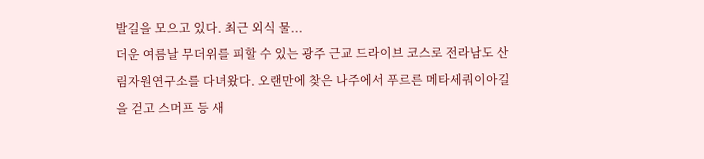발길을 모으고 있다. 최근 외식 물...
더운 여름날 무더위를 피할 수 있는 광주 근교 드라이브 코스로 전라남도 산림자원연구소를 다녀왔다. 오랜만에 찾은 나주에서 푸르른 메타세쿼이아길을 걷고 스머프 등 새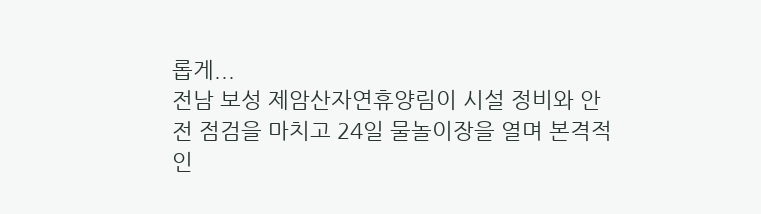롭게...
전남 보성 제암산자연휴양림이 시설 정비와 안전 점검을 마치고 24일 물놀이장을 열며 본격적인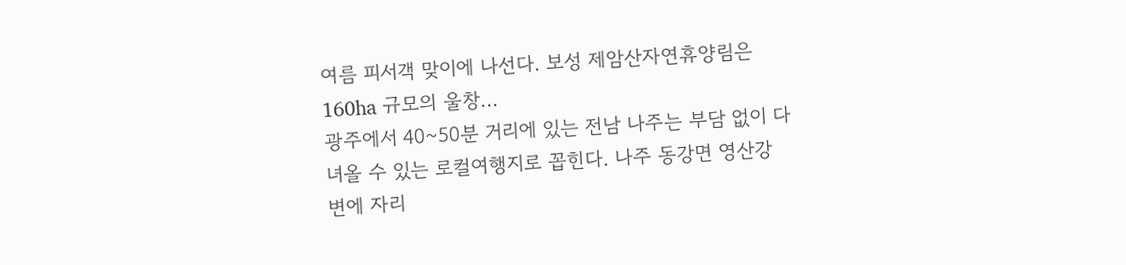여름 피서객 맞이에 나선다. 보성 제암산자연휴양림은 160ha 규모의 울창...
광주에서 40~50분 거리에 있는 전남 나주는 부담 없이 다녀올 수 있는 로컬여행지로 꼽힌다. 나주 동강면 영산강 변에 자리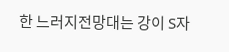한 느러지전망대는 강이 S자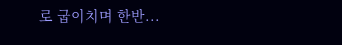로 굽이치며 한반...